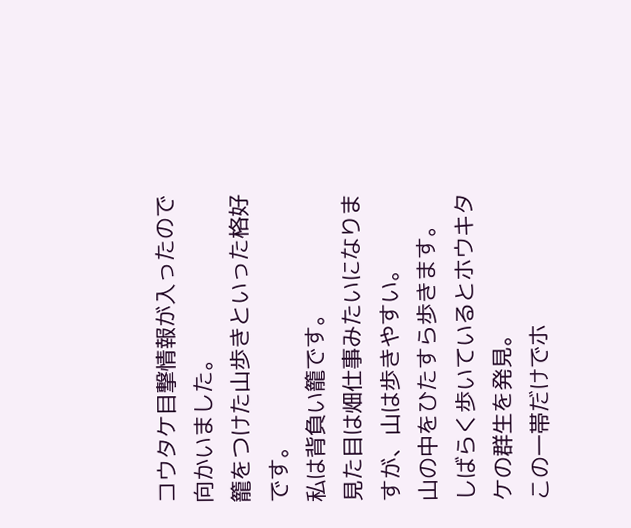コウタケ目撃情報が入ったので向かいました。
籠をつけた山歩きといった格好です。
私は背負い籠です。
見た目は畑仕事みたいになりますが、山は歩きやすい。
山の中をひたすら歩きます。
しばらく歩いているとホウキタケの群生を発見。
この一帯だけでホ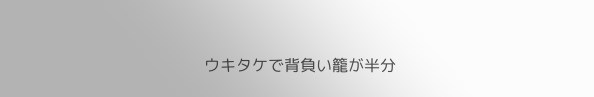ウキタケで背負い籠が半分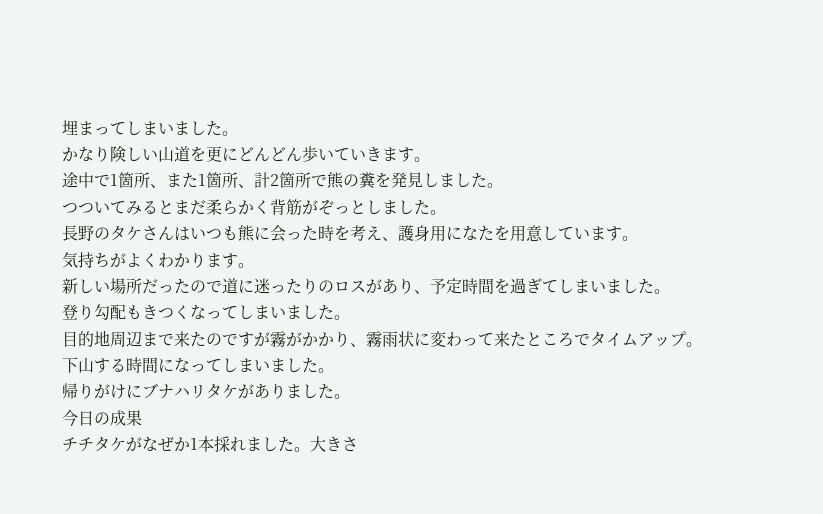埋まってしまいました。
かなり険しい山道を更にどんどん歩いていきます。
途中で1箇所、また1箇所、計2箇所で熊の糞を発見しました。
つついてみるとまだ柔らかく背筋がぞっとしました。
長野のタケさんはいつも熊に会った時を考え、護身用になたを用意しています。
気持ちがよくわかります。
新しい場所だったので道に迷ったりのロスがあり、予定時間を過ぎてしまいました。
登り勾配もきつくなってしまいました。
目的地周辺まで来たのですが霧がかかり、霧雨状に変わって来たところでタイムアップ。
下山する時間になってしまいました。
帰りがけにブナハリタケがありました。
今日の成果
チチタケがなぜか1本採れました。大きさ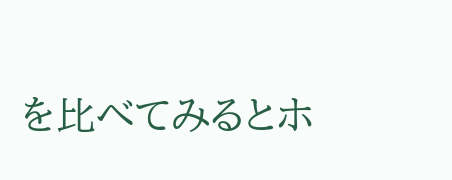を比べてみるとホ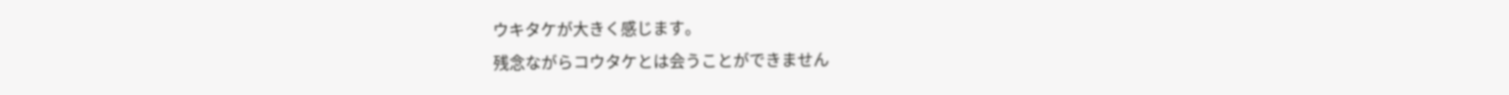ウキタケが大きく感じます。
残念ながらコウタケとは会うことができません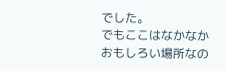でした。
でもここはなかなかおもしろい場所なの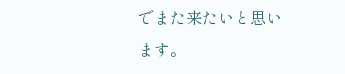でまた来たいと思います。